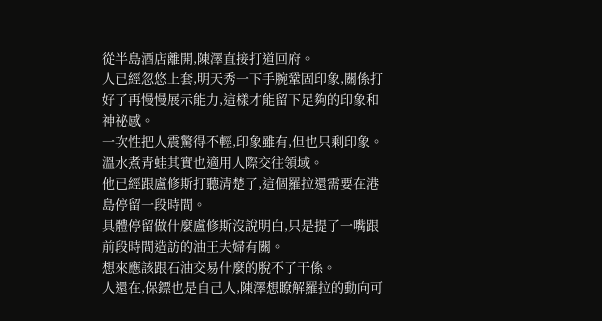從半島酒店離開,陳澤直接打道回府。
人已經忽悠上套,明天秀一下手腕鞏固印象,關係打好了再慢慢展示能力,這樣才能留下足夠的印象和神祕感。
一次性把人震驚得不輕,印象雖有,但也只剩印象。
溫水煮青蛙其實也適用人際交往領域。
他已經跟盧修斯打聽清楚了,這個羅拉還需要在港島停留一段時間。
具體停留做什麼盧修斯沒說明白,只是提了一嘴跟前段時間造訪的油王夫婦有關。
想來應該跟石油交易什麼的脫不了干係。
人還在,保鏢也是自己人,陳澤想瞭解羅拉的動向可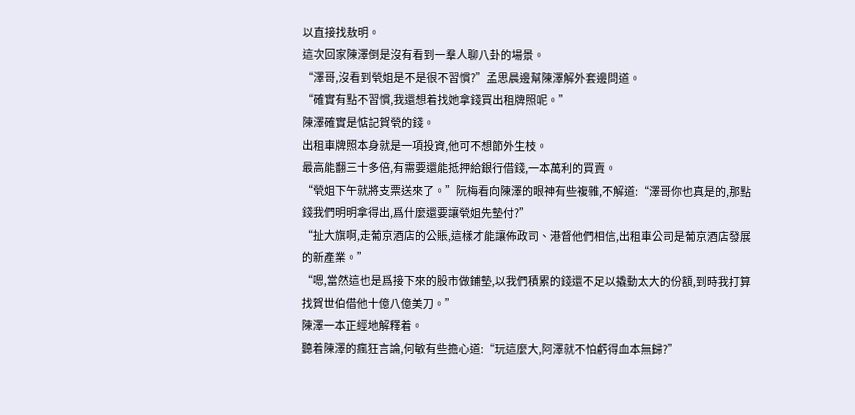以直接找敖明。
這次回家陳澤倒是沒有看到一羣人聊八卦的場景。
“澤哥,沒看到煢姐是不是很不習慣?”孟思晨邊幫陳澤解外套邊問道。
“確實有點不習慣,我還想着找她拿錢買出租牌照呢。”
陳澤確實是惦記賀煢的錢。
出租車牌照本身就是一項投資,他可不想節外生枝。
最高能翻三十多倍,有需要還能抵押給銀行借錢,一本萬利的買賣。
“煢姐下午就將支票送來了。”阮梅看向陳澤的眼神有些複雜,不解道:“澤哥你也真是的,那點錢我們明明拿得出,爲什麼還要讓煢姐先墊付?”
“扯大旗啊,走葡京酒店的公賬,這樣才能讓佈政司、港督他們相信,出租車公司是葡京酒店發展的新產業。”
“嗯,當然這也是爲接下來的股市做鋪墊,以我們積累的錢還不足以撬動太大的份額,到時我打算找賀世伯借他十億八億美刀。”
陳澤一本正經地解釋着。
聽着陳澤的瘋狂言論,何敏有些擔心道:“玩這麼大,阿澤就不怕虧得血本無歸?”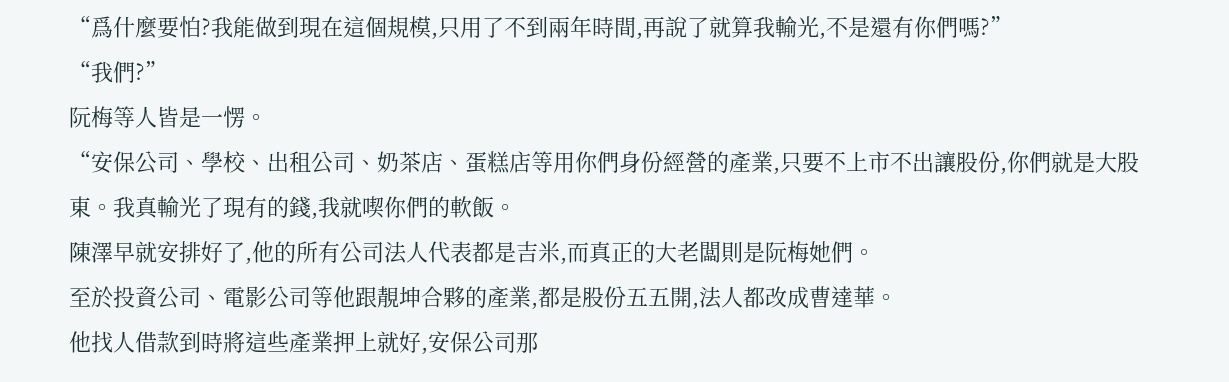“爲什麼要怕?我能做到現在這個規模,只用了不到兩年時間,再說了就算我輸光,不是還有你們嗎?”
“我們?”
阮梅等人皆是一愣。
“安保公司、學校、出租公司、奶茶店、蛋糕店等用你們身份經營的產業,只要不上市不出讓股份,你們就是大股東。我真輸光了現有的錢,我就喫你們的軟飯。
陳澤早就安排好了,他的所有公司法人代表都是吉米,而真正的大老闆則是阮梅她們。
至於投資公司、電影公司等他跟靚坤合夥的產業,都是股份五五開,法人都改成曹達華。
他找人借款到時將這些產業押上就好,安保公司那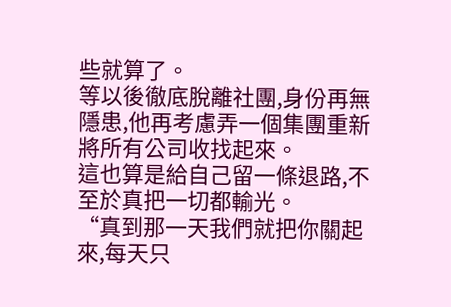些就算了。
等以後徹底脫離社團,身份再無隱患,他再考慮弄一個集團重新將所有公司收找起來。
這也算是給自己留一條退路,不至於真把一切都輸光。
“真到那一天我們就把你關起來,每天只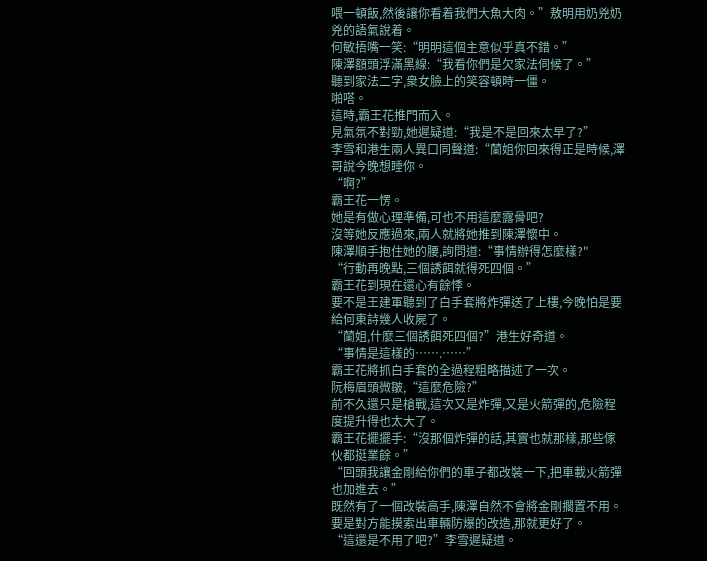喂一頓飯,然後讓你看着我們大魚大肉。”敖明用奶兇奶兇的語氣說着。
何敏捂嘴一笑:“明明這個主意似乎真不錯。”
陳澤額頭浮滿黑線:“我看你們是欠家法伺候了。”
聽到家法二字,衆女臉上的笑容頓時一僵。
啪嗒。
這時,霸王花推門而入。
見氣氛不對勁,她遲疑道:“我是不是回來太早了?”
李雪和港生兩人異口同聲道:“蘭姐你回來得正是時候,澤哥說今晚想睡你。
“啊?”
霸王花一愣。
她是有做心理準備,可也不用這麼露骨吧?
沒等她反應過來,兩人就將她推到陳澤懷中。
陳澤順手抱住她的腰,詢問道:“事情辦得怎麼樣?"
“行動再晚點,三個誘餌就得死四個。”
霸王花到現在還心有餘悸。
要不是王建軍聽到了白手套將炸彈送了上樓,今晚怕是要給何東詩幾人收屍了。
“蘭姐,什麼三個誘餌死四個?”港生好奇道。
“事情是這樣的…….……”
霸王花將抓白手套的全過程粗略描述了一次。
阮梅眉頭微皺,“這麼危險?”
前不久還只是槍戰,這次又是炸彈,又是火箭彈的,危險程度提升得也太大了。
霸王花擺擺手:“沒那個炸彈的話,其實也就那樣,那些傢伙都挺業餘。”
“回頭我讓金剛給你們的車子都改裝一下,把車載火箭彈也加進去。”
既然有了一個改裝高手,陳澤自然不會將金剛擱置不用。
要是對方能摸索出車輛防爆的改造,那就更好了。
“這還是不用了吧?”李雪遲疑道。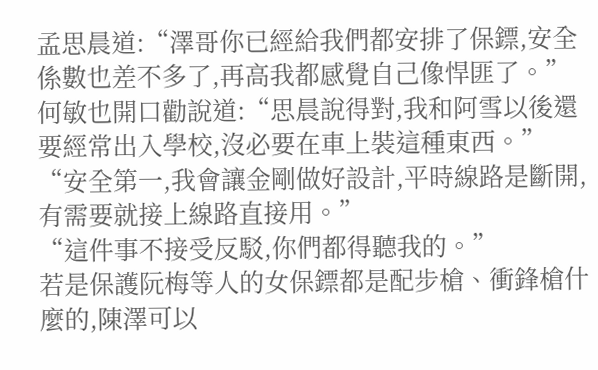孟思晨道:“澤哥你已經給我們都安排了保鏢,安全係數也差不多了,再高我都感覺自己像悍匪了。”
何敏也開口勸說道:“思晨說得對,我和阿雪以後還要經常出入學校,沒必要在車上裝這種東西。”
“安全第一,我會讓金剛做好設計,平時線路是斷開,有需要就接上線路直接用。”
“這件事不接受反駁,你們都得聽我的。”
若是保護阮梅等人的女保鏢都是配步槍、衝鋒槍什麼的,陳澤可以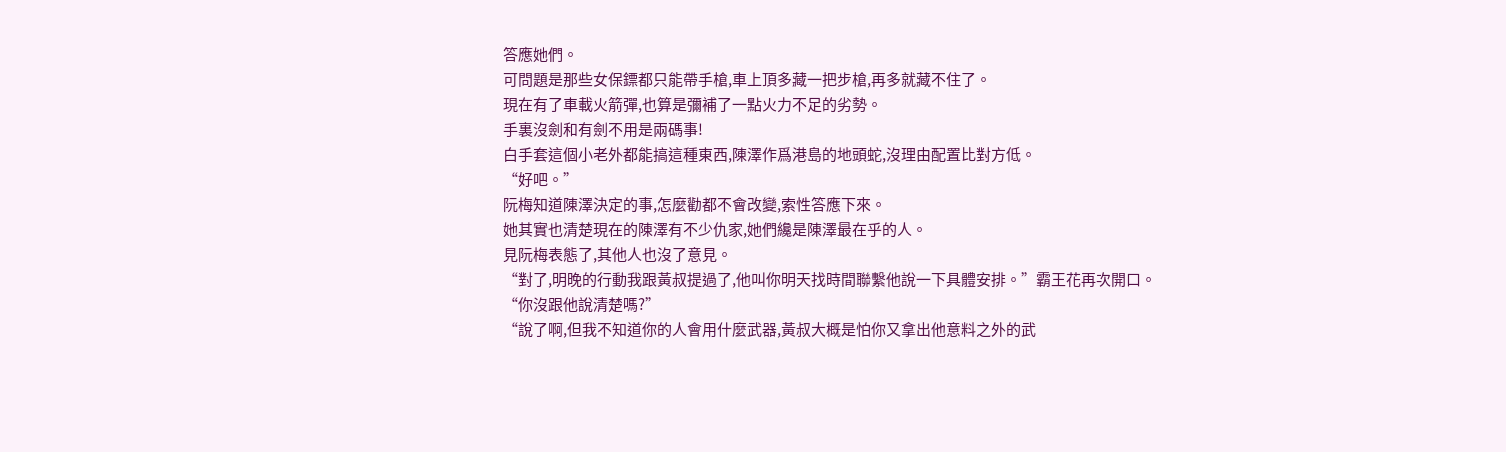答應她們。
可問題是那些女保鏢都只能帶手槍,車上頂多藏一把步槍,再多就藏不住了。
現在有了車載火箭彈,也算是彌補了一點火力不足的劣勢。
手裏沒劍和有劍不用是兩碼事!
白手套這個小老外都能搞這種東西,陳澤作爲港島的地頭蛇,沒理由配置比對方低。
“好吧。”
阮梅知道陳澤決定的事,怎麼勸都不會改變,索性答應下來。
她其實也清楚現在的陳澤有不少仇家,她們纔是陳澤最在乎的人。
見阮梅表態了,其他人也沒了意見。
“對了,明晚的行動我跟黃叔提過了,他叫你明天找時間聯繫他說一下具體安排。”霸王花再次開口。
“你沒跟他說清楚嗎?”
“說了啊,但我不知道你的人會用什麼武器,黃叔大概是怕你又拿出他意料之外的武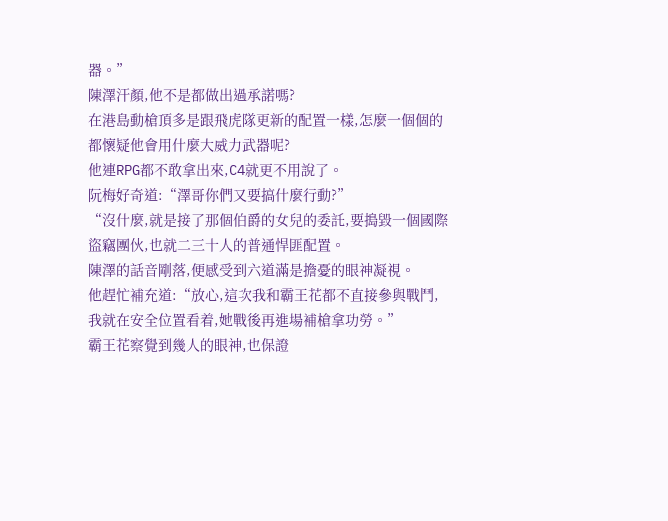器。”
陳澤汗顏,他不是都做出過承諾嗎?
在港島動槍頂多是跟飛虎隊更新的配置一樣,怎麼一個個的都懷疑他會用什麼大威力武器呢?
他連RPG都不敢拿出來,C4就更不用說了。
阮梅好奇道:“澤哥你們又要搞什麼行動?”
“沒什麼,就是接了那個伯爵的女兒的委託,要搗毀一個國際盜竊團伙,也就二三十人的普通悍匪配置。
陳澤的話音剛落,便感受到六道滿是擔憂的眼神凝視。
他趕忙補充道:“放心,這次我和霸王花都不直接參與戰鬥,我就在安全位置看着,她戰後再進場補槍拿功勞。”
霸王花察覺到幾人的眼神,也保證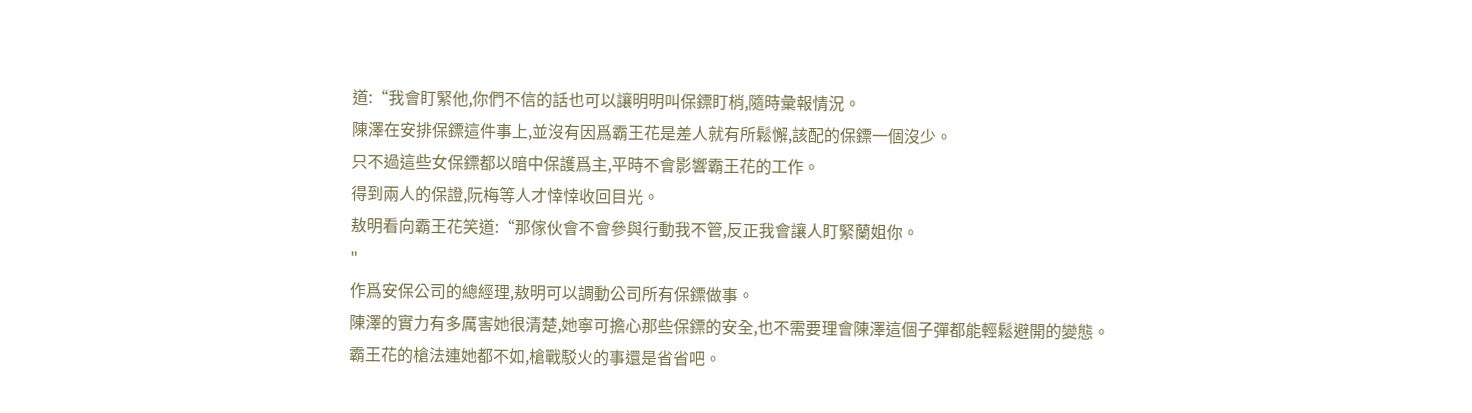道:“我會盯緊他,你們不信的話也可以讓明明叫保鏢盯梢,隨時彙報情況。
陳澤在安排保鏢這件事上,並沒有因爲霸王花是差人就有所鬆懈,該配的保鏢一個沒少。
只不過這些女保鏢都以暗中保護爲主,平時不會影響霸王花的工作。
得到兩人的保證,阮梅等人才悻悻收回目光。
敖明看向霸王花笑道:“那傢伙會不會參與行動我不管,反正我會讓人盯緊蘭姐你。
"
作爲安保公司的總經理,敖明可以調動公司所有保鏢做事。
陳澤的實力有多厲害她很清楚,她寧可擔心那些保鏢的安全,也不需要理會陳澤這個子彈都能輕鬆避開的變態。
霸王花的槍法連她都不如,槍戰駁火的事還是省省吧。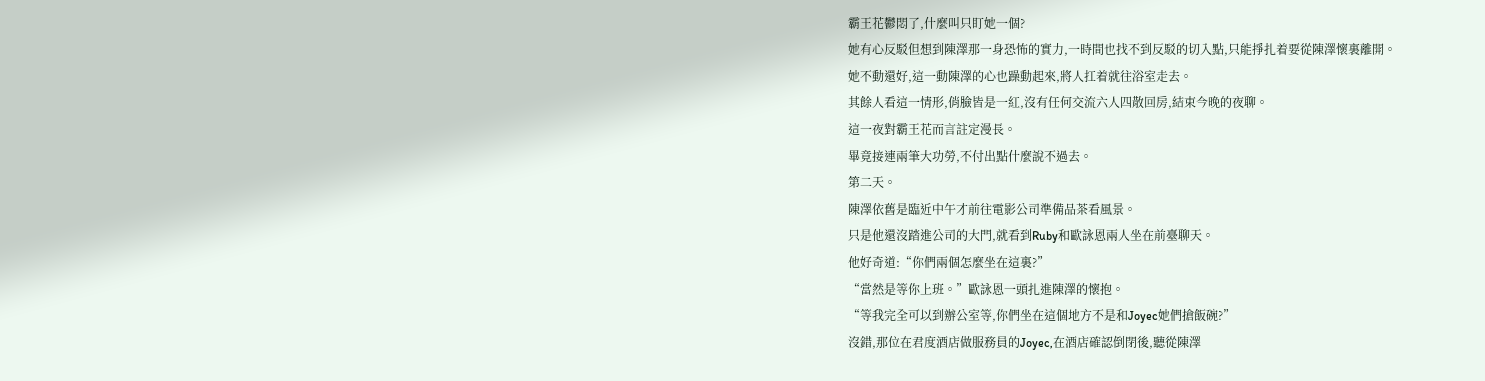霸王花鬱悶了,什麼叫只盯她一個?
她有心反駁但想到陳澤那一身恐怖的實力,一時間也找不到反駁的切入點,只能掙扎着要從陳澤懷裏離開。
她不動還好,這一動陳澤的心也躁動起來,將人扛着就往浴室走去。
其餘人看這一情形,俏臉皆是一紅,沒有任何交流六人四散回房,結束今晚的夜聊。
這一夜對霸王花而言註定漫長。
畢竟接連兩筆大功勞,不付出點什麼說不過去。
第二天。
陳澤依舊是臨近中午才前往電影公司準備品茶看風景。
只是他還沒踏進公司的大門,就看到Ruby和歐詠恩兩人坐在前臺聊天。
他好奇道:“你們兩個怎麼坐在這裏?”
“當然是等你上班。”歐詠恩一頭扎進陳澤的懷抱。
“等我完全可以到辦公室等,你們坐在這個地方不是和Joyec她們搶飯碗?”
沒錯,那位在君度酒店做服務員的Joyec,在酒店確認倒閉後,聽從陳澤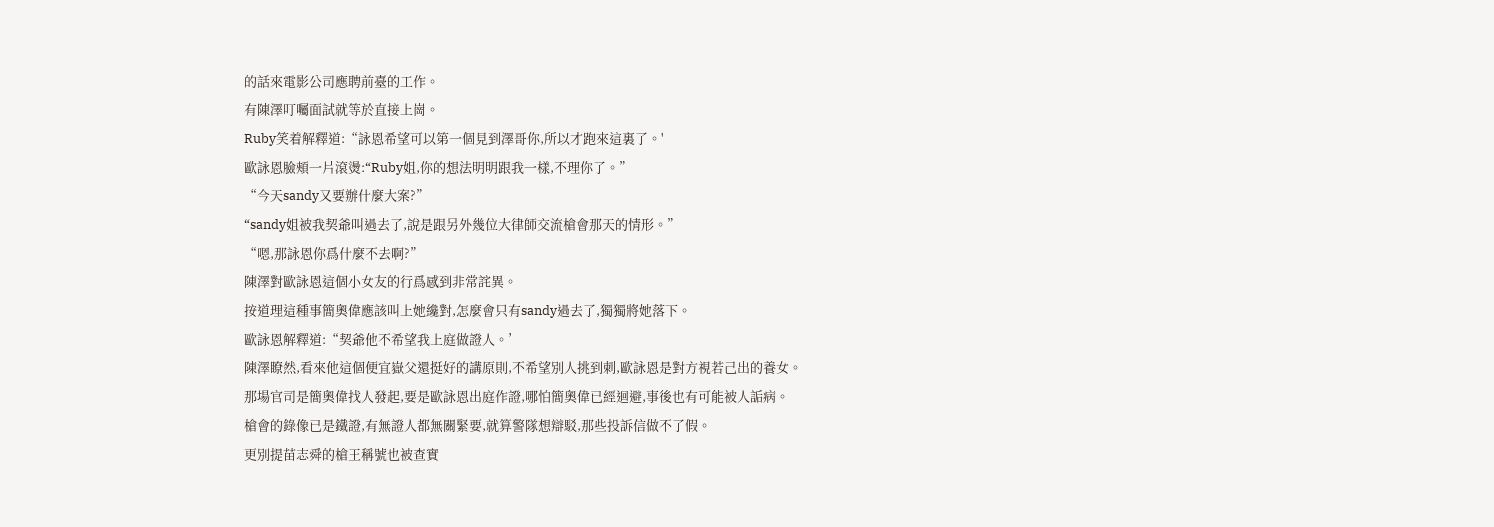的話來電影公司應聘前臺的工作。
有陳澤叮囑面試就等於直接上崗。
Ruby笑着解釋道:“詠恩希望可以第一個見到澤哥你,所以才跑來這裏了。'
歐詠恩臉頰一片滾燙:“Ruby姐,你的想法明明跟我一樣,不理你了。”
“今天sandy又要辦什麼大案?”
“sandy姐被我契爺叫過去了,說是跟另外幾位大律師交流槍會那天的情形。”
“嗯,那詠恩你爲什麼不去啊?”
陳澤對歐詠恩這個小女友的行爲感到非常詫異。
按道理這種事簡奧偉應該叫上她纔對,怎麼會只有sandy過去了,獨獨將她落下。
歐詠恩解釋道:“契爺他不希望我上庭做證人。’
陳澤瞭然,看來他這個便宜嶽父還挺好的講原則,不希望別人挑到刺,歐詠恩是對方視若己出的養女。
那場官司是簡奧偉找人發起,要是歐詠恩出庭作證,哪怕簡奧偉已經迴避,事後也有可能被人詬病。
槍會的錄像已是鐵證,有無證人都無關緊要,就算警隊想辯駁,那些投訴信做不了假。
更別提苗志舜的槍王稱號也被查實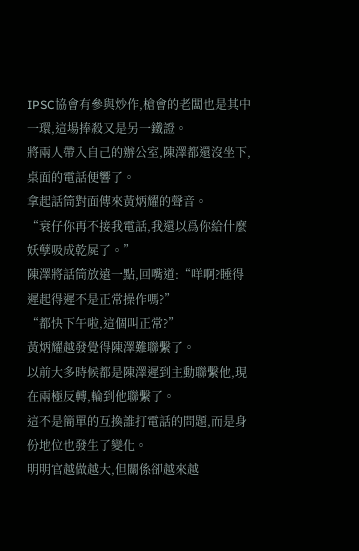IPSC協會有參與炒作,槍會的老闆也是其中一環,這場捧殺又是另一鐵證。
將兩人帶入自己的辦公室,陳澤都還沒坐下,桌面的電話便響了。
拿起話筒對面傳來黃炳耀的聲音。
“衰仔你再不接我電話,我還以爲你給什麼妖孽吸成乾屍了。”
陳澤將話筒放遠一點,回嘴道:“咩啊?睡得遲起得遲不是正常操作嗎?”
“都快下午啦,這個叫正常?”
黃炳耀越發覺得陳澤難聯繫了。
以前大多時候都是陳澤遲到主動聯繫他,現在兩極反轉,輪到他聯繫了。
這不是簡單的互換誰打電話的問題,而是身份地位也發生了變化。
明明官越做越大,但關係卻越來越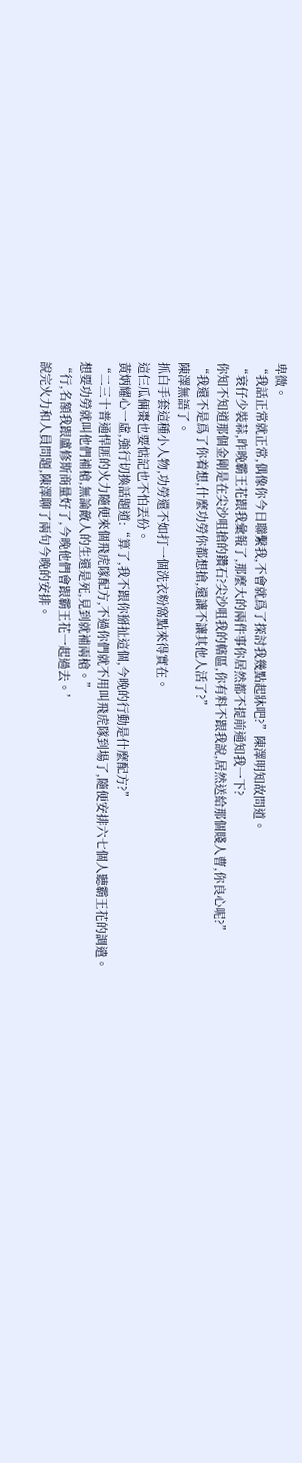卑微。
“我話正常就正常,偶像你今日聯繫我,不會就爲了探討我幾點起牀吧?”陳澤明知故問道。
“衰仔少裝蒜,昨晚霸王花跟我彙報了,那麼大的兩件事你居然都不提前通知我一下?
你知不知道那個金剛是在尖沙咀搶的鑽石?尖沙咀我的轄區,你有料不跟我說,居然送給那個賤人曹,你良心呢?”
“我還不是爲了你着想,什麼功勞你都想搶,還讓不讓其他人活了?”
陳澤無語了。
抓白手套這種小人物,功勞還不如打一個洗衣粉窩點來得實在。
這仨瓜倆棗也要惦記也不怕丟份。
黃炳耀心一虛,強行切換話題道:“算了,我不跟你掰扯這個,今晚的行動是什麼配方?”
“二三十普通悍匪的火力隨便來個飛虎隊配方,不過你們就不用叫飛虎隊到場了,隨便安排六七個人聽霸王花的調遣。
想要功勞就叫他們補槍,無論敵人的生還是死,見到就補兩槍。”
“行,名額我跟盧修斯商量好了,今晚他們會跟霸王花一起過去。’
說完火力和人員問題,陳澤聊了兩句今晚的安排。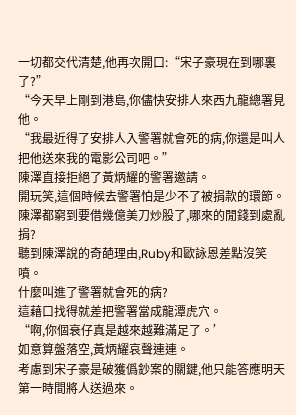一切都交代清楚,他再次開口:“宋子豪現在到哪裏了?”
“今天早上剛到港島,你儘快安排人來西九龍總署見他。
“我最近得了安排人入警署就會死的病,你還是叫人把他送來我的電影公司吧。”
陳澤直接拒絕了黃炳耀的警署邀請。
開玩笑,這個時候去警署怕是少不了被捐款的環節。
陳澤都窮到要借幾億美刀炒股了,哪來的閒錢到處亂捐?
聽到陳澤說的奇葩理由,Ruby和歐詠恩差點沒笑噴。
什麼叫進了警署就會死的病?
這藉口找得就差把警署當成龍潭虎穴。
“啊,你個衰仔真是越來越難滿足了。’
如意算盤落空,黃炳耀哀聲連連。
考慮到宋子豪是破獲僞鈔案的關鍵,他只能答應明天第一時間將人送過來。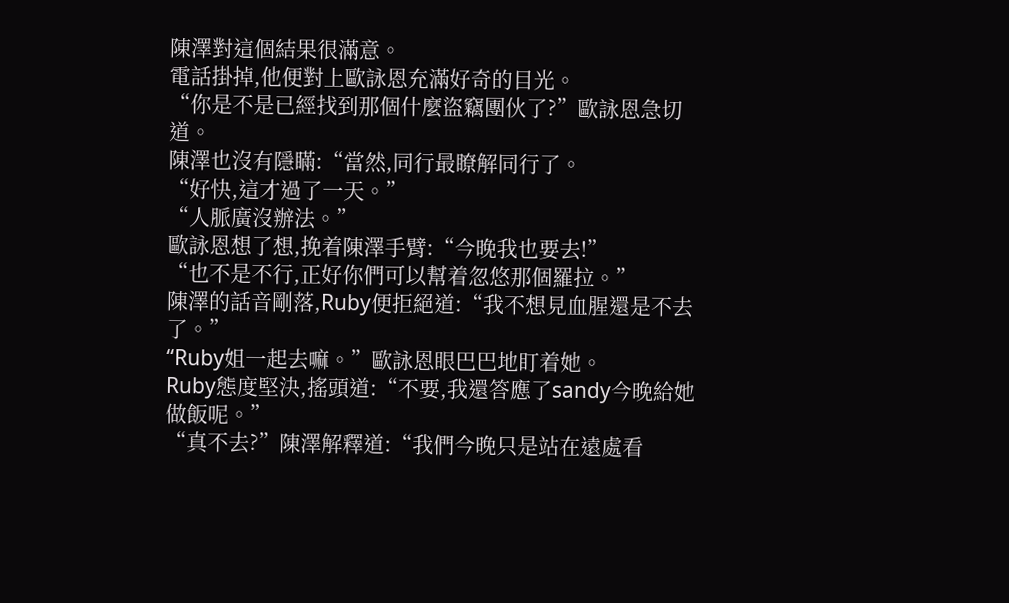陳澤對這個結果很滿意。
電話掛掉,他便對上歐詠恩充滿好奇的目光。
“你是不是已經找到那個什麼盜竊團伙了?”歐詠恩急切道。
陳澤也沒有隱瞞:“當然,同行最瞭解同行了。
“好快,這才過了一天。”
“人脈廣沒辦法。”
歐詠恩想了想,挽着陳澤手臂:“今晚我也要去!”
“也不是不行,正好你們可以幫着忽悠那個羅拉。”
陳澤的話音剛落,Ruby便拒絕道:“我不想見血腥還是不去了。”
“Ruby姐一起去嘛。”歐詠恩眼巴巴地盯着她。
Ruby態度堅決,搖頭道:“不要,我還答應了sandy今晚給她做飯呢。”
“真不去?”陳澤解釋道:“我們今晚只是站在遠處看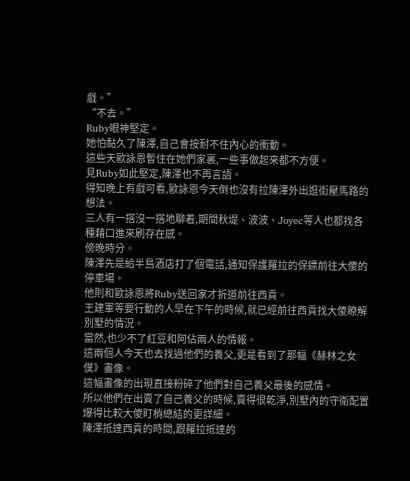戲。”
“不去。”
Ruby眼神堅定。
她怕黏久了陳澤,自己會按耐不住內心的衝動。
這些天歐詠恩暫住在她們家裏,一些事做起來都不方便。
見Ruby如此堅定,陳澤也不再言語。
得知晚上有戲可看,歐詠恩今天倒也沒有拉陳澤外出逛街壓馬路的想法。
三人有一搭沒一搭地聊着,期間秋堤、波波、Joyec等人也都找各種藉口進來刷存在感。
傍晚時分。
陳澤先是給半島酒店打了個電話,通知保護羅拉的保鏢前往大傻的停車場。
他則和歐詠恩將Ruby送回家才折道前往西貢。
王建軍等要行動的人早在下午的時候,就已經前往西貢找大傻瞭解別墅的情況。
當然,也少不了紅豆和阿佔兩人的情報。
這兩個人今天也去找過他們的養父,更是看到了那幅《赫林之女僕》畫像。
這幅畫像的出現直接粉碎了他們對自己養父最後的感情。
所以他們在出賣了自己養父的時候,賣得很乾淨,別墅內的守衛配置爆得比較大傻盯梢總結的更詳細。
陳澤抵達西貢的時間,跟羅拉抵達的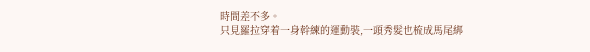時間差不多。
只見羅拉穿着一身幹練的運動裝,一頭秀髮也梳成馬尾綁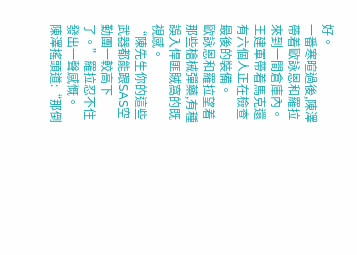好。
一番寒暄過後,陳澤帶着歐詠恩和羅拉來到一間倉庫內。
王建軍帶着馬克還有六個人正在檢查最後的裝備。
歐詠恩和羅拉望着那些槍械彈藥,有種誤入悍匪賊窩的既視感。
“陳先生你的這些武器都能跟SAS空勤團一較高下了。”羅拉忍不住發出一聲感慨。
陳澤搖頭道:“那倒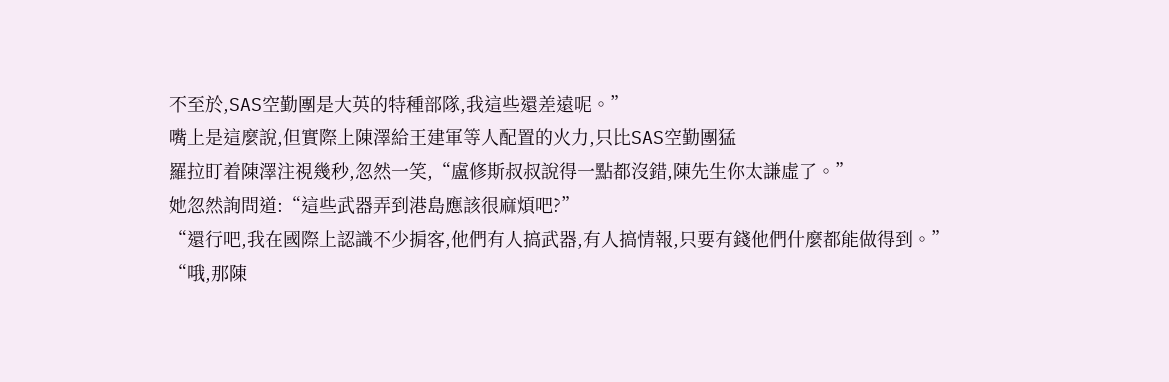不至於,SAS空勤團是大英的特種部隊,我這些還差遠呢。”
嘴上是這麼說,但實際上陳澤給王建軍等人配置的火力,只比SAS空勤團猛
羅拉盯着陳澤注視幾秒,忽然一笑,“盧修斯叔叔說得一點都沒錯,陳先生你太謙虛了。”
她忽然詢問道:“這些武器弄到港島應該很麻煩吧?”
“還行吧,我在國際上認識不少掮客,他們有人搞武器,有人搞情報,只要有錢他們什麼都能做得到。”
“哦,那陳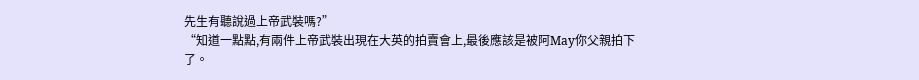先生有聽說過上帝武裝嗎?”
“知道一點點,有兩件上帝武裝出現在大英的拍賣會上,最後應該是被阿May你父親拍下了。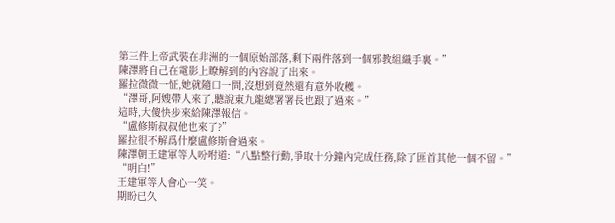第三件上帝武裝在非洲的一個原始部落,剩下兩件落到一個邪教組織手裏。”
陳澤將自己在電影上瞭解到的內容說了出來。
羅拉微微一怔,她就隨口一問,沒想到竟然還有意外收穫。
“澤哥,阿嫂帶人來了,聽說東九龍總署署長也跟了過來。”
這時,大傻快步來給陳澤報信。
“盧修斯叔叔他也來了?”
羅拉很不解爲什麼盧修斯會過來。
陳澤朝王建軍等人吩咐道:“八點整行動,爭取十分鐘內完成任務,除了匪首其他一個不留。”
“明白!”
王建軍等人會心一笑。
期盼已久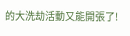的大洗劫活動又能開張了!